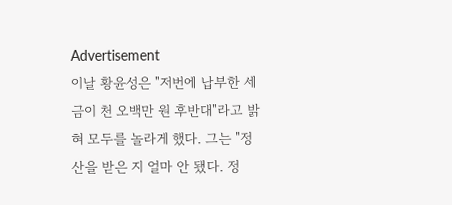Advertisement
이날 황윤성은 "저번에 납부한 세금이 천 오백만 원 후반대"라고 밝혀 모두를 놀라게 했다. 그는 "정산을 받은 지 얼마 안 됐다. 정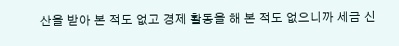산을 받아 본 적도 없고 경제 활동을 해 본 적도 없으니까 세금 신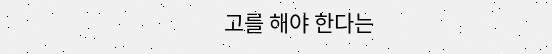고를 해야 한다는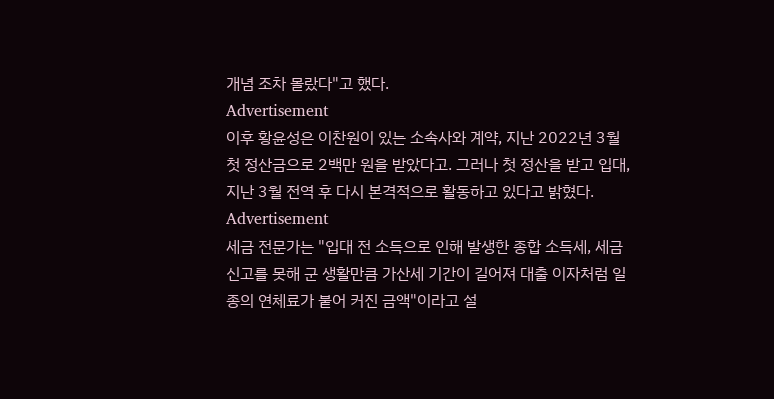개념 조차 몰랐다"고 했다.
Advertisement
이후 황윤성은 이찬원이 있는 소속사와 계약, 지난 2022년 3월 첫 정산금으로 2백만 원을 받았다고. 그러나 첫 정산을 받고 입대, 지난 3월 전역 후 다시 본격적으로 활동하고 있다고 밝혔다.
Advertisement
세금 전문가는 "입대 전 소득으로 인해 발생한 종합 소득세, 세금 신고를 못해 군 생활만큼 가산세 기간이 길어져 대출 이자처럼 일종의 연체료가 붙어 커진 금액"이라고 설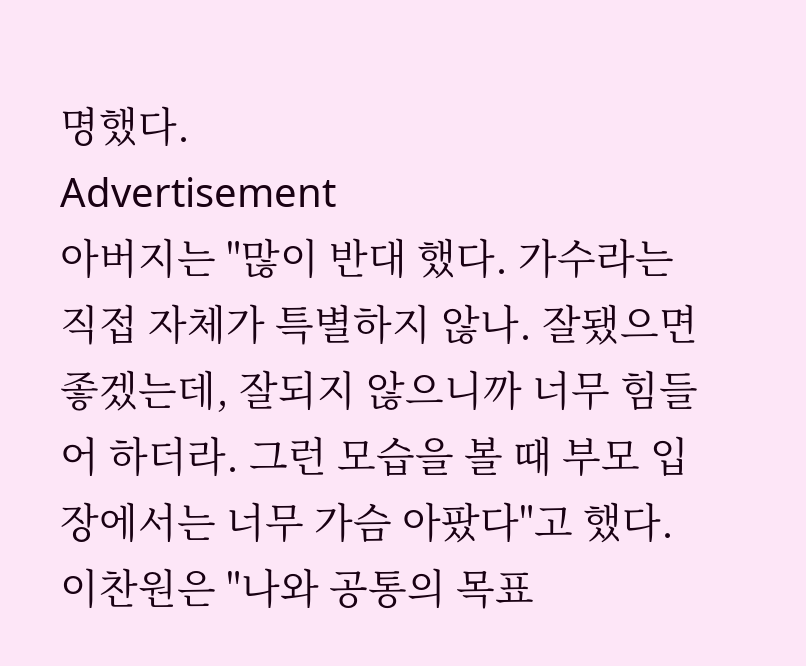명했다.
Advertisement
아버지는 "많이 반대 했다. 가수라는 직접 자체가 특별하지 않나. 잘됐으면 좋겠는데, 잘되지 않으니까 너무 힘들어 하더라. 그런 모습을 볼 때 부모 입장에서는 너무 가슴 아팠다"고 했다.
이찬원은 "나와 공통의 목표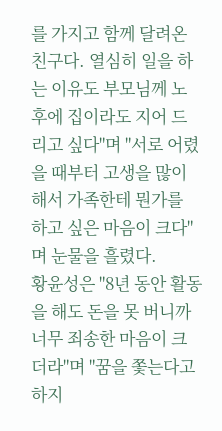를 가지고 함께 달려온 친구다. 열심히 일을 하는 이유도 부모님께 노후에 집이라도 지어 드리고 싶다"며 "서로 어렸을 때부터 고생을 많이 해서 가족한테 뭔가를 하고 싶은 마음이 크다"며 눈물을 흘렸다.
황윤성은 "8년 동안 활동을 해도 돈을 못 버니까 너무 죄송한 마음이 크더라"며 "꿈을 쫓는다고 하지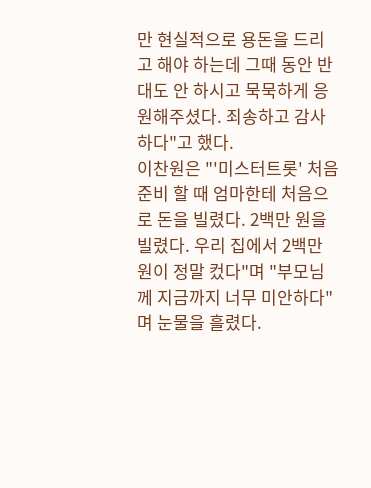만 현실적으로 용돈을 드리고 해야 하는데 그때 동안 반대도 안 하시고 묵묵하게 응원해주셨다. 죄송하고 감사하다"고 했다.
이찬원은 "'미스터트롯' 처음 준비 할 때 엄마한테 처음으로 돈을 빌렸다. 2백만 원을 빌렸다. 우리 집에서 2백만 원이 정말 컸다"며 "부모님께 지금까지 너무 미안하다"며 눈물을 흘렸다.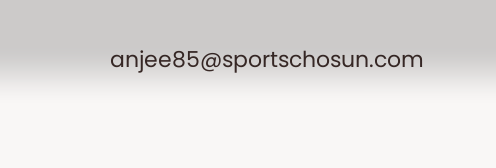anjee85@sportschosun.com